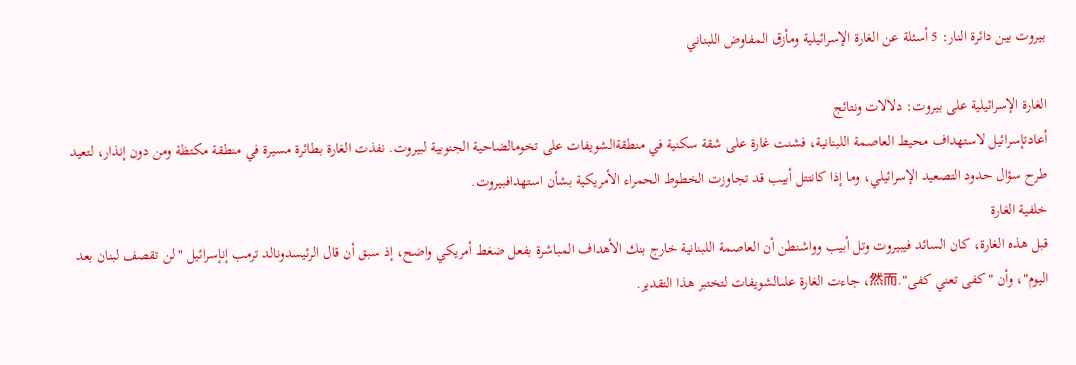بيروت بين دائرة النار: 5 أسئلة عن الغارة الإسرائيلية ومأزق المفاوض اللبناني

الغارة الإسرائيلية على بيروت: دلالات ونتائج
أعادتإسرائيل لاستهداف محيط العاصمة اللبنانية، فشنت غارة على شقة سكنية في منطقةالشويفات على تخومالضاحية الجنوبية لبيروت. نفذت الغارة بطائرة مسيرة في منطقة مكتظة ومن دون إنذار، لتعيد طرح سؤال حدود التصعيد الإسرائيلي، وما إذا كانتتل أبيب قد تجاوزت الخطوط الحمراء الأمريكية بشأن استهدافبيروت.
خلفية الغارة
قبل هذه الغارة، كان السائد فيبيروت وتل أبيب وواشنطن أن العاصمة اللبنانية خارج بنك الأهداف المباشرة بفعل ضغط أمريكي واضح، إذ سبق أن قال الرئيسدونالد ترمب إنإسرائيل "لن تقصف لبنان بعد اليوم"، وأن "كفى تعني كفى".然而، جاءت الغارة علىالشويفات لتختبر هذا التقدير.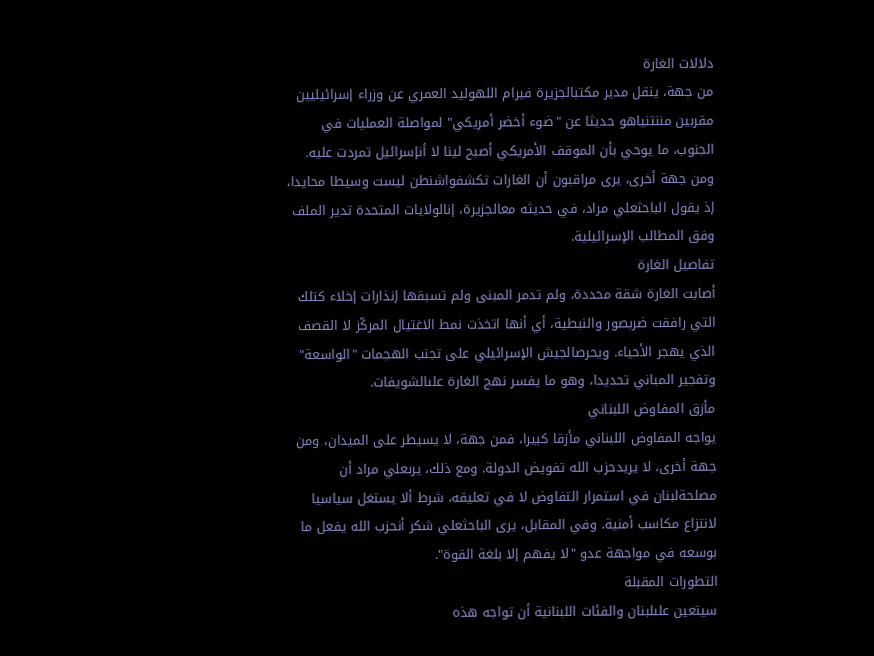دلالات الغارة
من جهة، ينقل مدير مكتبالجزيرة فيرام اللهوليد العمري عن وزراء إسرائيليين مقربين مننتنياهو حديثا عن "ضوء أخضر أمريكي" لمواصلة العمليات في الجنوب، ما يوحي بأن الموقف الأمريكي أصبح لينا لا أنإسرائيل تمردت عليه. ومن جهة أخرى، يرى مراقبون أن الغارات تكشفواشنطن ليست وسيطا محايدا، إذ يقول الباحثعلي مراد، في حديثه معالجزيرة، إنالولايات المتحدة تدير الملف وفق المطالب الإسرائيلية.
تفاصيل الغارة
أصابت الغارة شقة محددة، ولم تدمر المبنى ولم تسبقها إنذارات إخلاء كتلك التي رافقت ضربصور والنبطية، أي أنها اتخذت نمط الاغتيال المركّز لا القصف الذي يهجر الأحياء. ويحرصالجيش الإسرائيلي على تجنب الهجمات "الواسعة" وتفجير المباني تحديدا، وهو ما يفسر نهج الغارة علىالشويفات.
مأزق المفاوض اللبناني
يواجه المفاوض اللبناني مأزقا كبيرا، فمن جهة، لا يسيطر على الميدان، ومن جهة أخرى، لا يريدحزب الله تفويض الدولة. ومع ذلك، يرىعلي مراد أن مصلحةلبنان في استمرار التفاوض لا في تعليقه، شرط ألا يستغل سياسيا لانتزاع مكاسب أمنية. وفي المقابل، يرى الباحثعلي شكر أنحزب الله يفعل ما بوسعه في مواجهة عدو "لا يفهم إلا بلغة القوة".
التطورات المقبلة
سيتعين علىلبنان والفئات اللبنانية أن تواجه هذه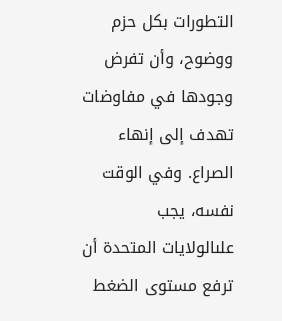التطورات بكل حزم ووضوح، وأن تفرض وجودها في مفاوضات تهدف إلى إنهاء الصراع. وفي الوقت نفسه، يجب علىالولايات المتحدة أن ترفع مستوى الضغط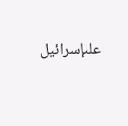علىإسرائيل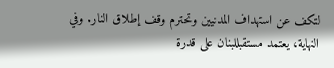لتكف عن استهداف المدنيين وتحترم وقف إطلاق النار. وفي النهاية، يعتمد مستقبللبنان على قدرة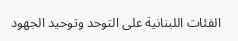الفئات اللبنانية على التوحد وتوحيد الجهود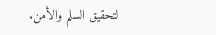لتحقيق السلم والأمن.